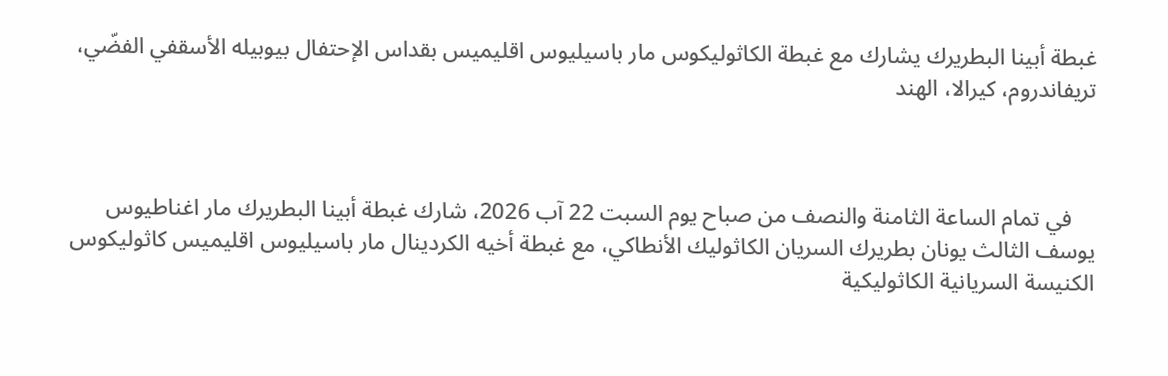غبطة أبينا البطريرك يشارك مع غبطة الكاثوليكوس مار باسيليوس اقليميس بقداس الإحتفال بيوبيله الأسقفي الفضّي، تريفاندروم، كيرالا، الهند



    في تمام الساعة الثامنة والنصف من صباح يوم السبت 22 آب 2026، شارك غبطة أبينا البطريرك مار اغناطيوس يوسف الثالث يونان بطريرك السريان الكاثوليك الأنطاكي، مع غبطة أخيه الكردينال مار باسيليوس اقليميس كاثوليكوس الكنيسة السريانية الكاثوليكية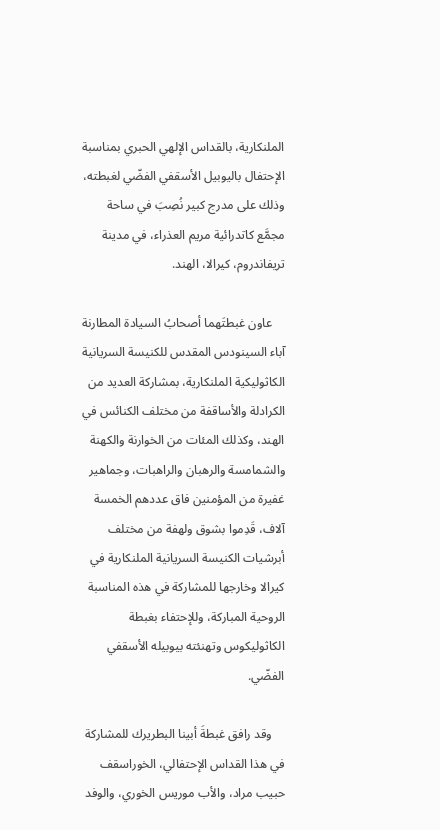الملنكارية، بالقداس الإلهي الحبري بمناسبة الإحتفال باليوبيل الأسقفي الفضّي لغبطته، وذلك على مدرج كبير نُصِبَ في ساحة مجمَّع كاتدرائية مريم العذراء، في مدينة تريفاندروم، كيرالا، الهند.

    عاون غبطتَهما أصحابُ السيادة المطارنة آباء السينودس المقدس للكنيسة السريانية الكاثوليكية الملنكارية، بمشاركة العديد من الكرادلة والأساقفة من مختلف الكنائس في الهند، وكذلك المئات من الخوارنة والكهنة والشمامسة والرهبان والراهبات، وجماهير غفيرة من المؤمنين فاق عددهم الخمسة آلاف، قَدِموا بشوق ولهفة من مختلف أبرشيات الكنيسة السريانية الملنكارية في كيرالا وخارجها للمشاركة في هذه المناسبة الروحية المباركة، وللإحتفاء بغبطة الكاثوليكوس وتهنئته بيوبيله الأسقفي الفضّي.

    وقد رافق غبطةَ أبينا البطريرك للمشاركة في هذا القداس الإحتفالي، الخوراسقف حبيب مراد، والأب موريس الخوري، والوفد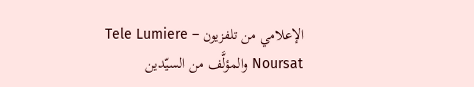الإعلامي من تلفزيون Tele Lumiere – Noursat والمؤلَّف من السيّدين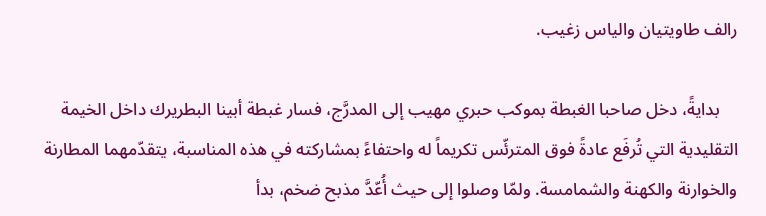رالف طاويتيان والياس زغيب.

    بدايةً، دخل صاحبا الغبطة بموكب حبري مهيب إلى المدرَّج، فسار غبطة أبينا البطريرك داخل الخيمة التقليدية التي تُرفَع عادةً فوق المترئّس تكريماً له واحتفاءً بمشاركته في هذه المناسبة، يتقدّمهما المطارنة والخوارنة والكهنة والشمامسة. ولمّا وصلوا إلى حيث أُعّدَّ مذبح ضخم، بدأ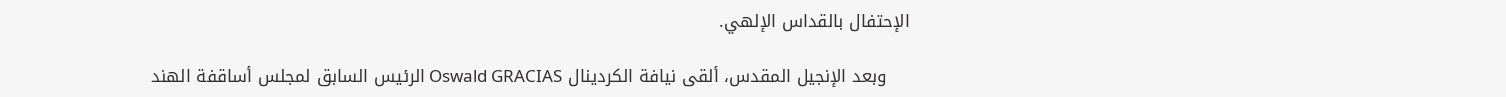الإحتفال بالقداس الإلهي.

    وبعد الإنجيل المقدس، ألقى نيافة الكردينال Oswald GRACIAS الرئيس السابق لمجلس أساقفة الهند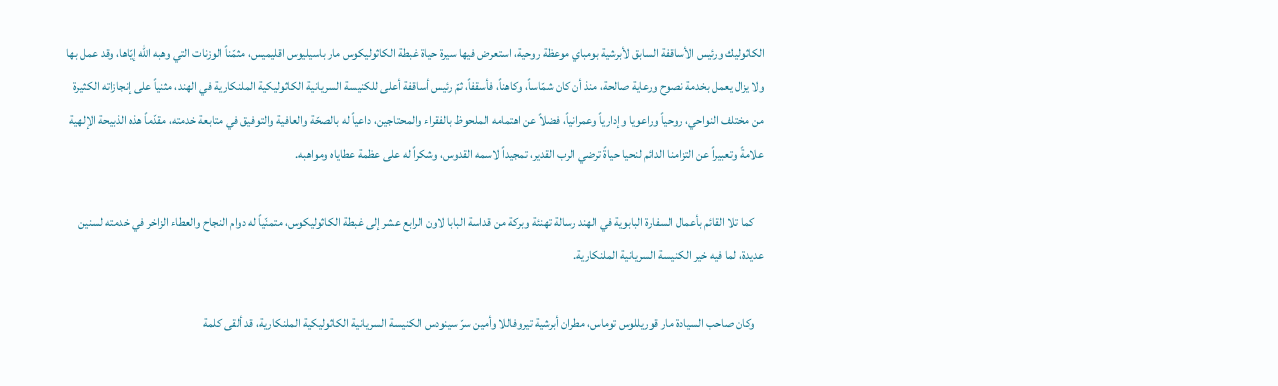الكاثوليك ورئيس الأساقفة السابق لأبرشية بومباي موعظة روحية، استعرض فيها سيرة حياة غبطة الكاثوليكوس مار باسيليوس اقليميس، مثمّناً الوزنات التي وهبه الله إيّاها، وقد عمل بها ولا يزال يعمل بخدمة نصوح ورعاية صالحة، منذ أن كان شمّاساً، وكاهناً، فأسقفاً، ثمّ رئيس أساقفة أعلى للكنيسة السريانية الكاثوليكية الملنكارية في الهند، مثنياً على إنجازاته الكثيرة من مختلف النواحي، روحياً وراعويا وإدارياً وعمرانياً، فضلاً عن اهتمامه الملحوظ بالفقراء والمحتاجين، داعياً له بالصحّة والعافية والتوفيق في متابعة خدمته، مقدّماً هذه الذبيحة الإلهية علامةً وتعبيراً عن التزامنا الدائم لنحيا حياةً ترضي الرب القدير، تمجيداً لاسمه القدوس، وشكراً له على عظمة عطاياه ومواهبه.

    كما تلا القائم بأعمال السفارة البابوية في الهند رسالة تهنئة وبركة من قداسة البابا لاون الرابع عشر إلى غبطة الكاثوليكوس، متمنّياً له دوام النجاح والعطاء الزاخر في خدمته لسنين عديدة، لما فيه خير الكنيسة السريانية الملنكارية.

    وكان صاحب السيادة مار قوريللوس توماس، مطران أبرشية تيروفاللا وأمين سرّ سينودس الكنيسة السريانية الكاثوليكية الملنكارية، قد ألقى كلمة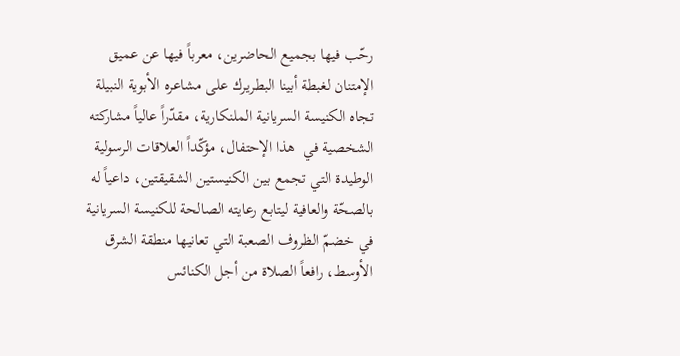رحّب فيها بجميع الحاضرين، معرباً فيها عن عميق الإمتنان لغبطة أبينا البطريرك على مشاعره الأبوية النبيلة تجاه الكنيسة السريانية الملنكارية، مقدّراً عالياً مشاركته الشخصية في  هذا الإحتفال، مؤكّداً العلاقات الرسولية الوطيدة التي تجمع بين الكنيستين الشقيقتين، داعياً له بالصحّة والعافية ليتابع رعايته الصالحة للكنيسة السريانية في خضمّ الظروف الصعبة التي تعانيها منطقة الشرق الأوسط، رافعاً الصلاة من أجل الكنائس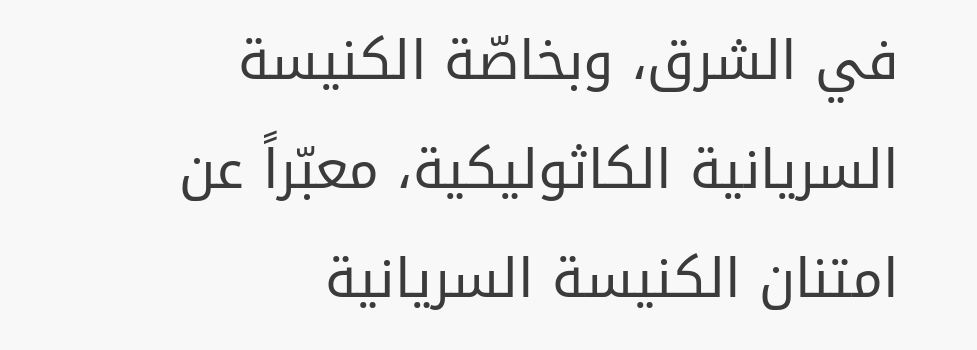في الشرق، وبخاصّة الكنيسة السريانية الكاثوليكية، معبّراً عن امتنان الكنيسة السريانية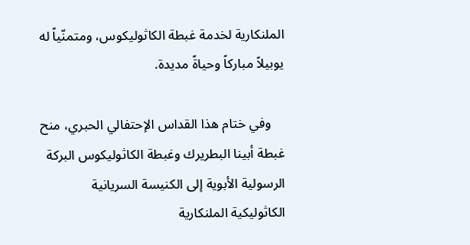الملنكارية لخدمة غبطة الكاثوليكوس، ومتمنّياً له يوبيلاً مباركاً وحياةً مديدة.

    وفي ختام هذا القداس الإحتفالي الحبري، منح غبطة أبينا البطريرك وغبطة الكاثوليكوس البركة الرسولية الأبوية إلى الكنيسة السريانية الكاثوليكية الملنكارية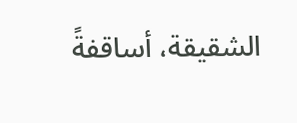الشقيقة، أساقفةً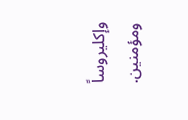وإكليروساً ومؤمنين.